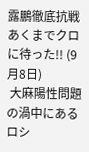露鵬徹底抗戦 あくまでクロに待った!! (9月8日)
 大麻陽性問題の渦中にあるロシ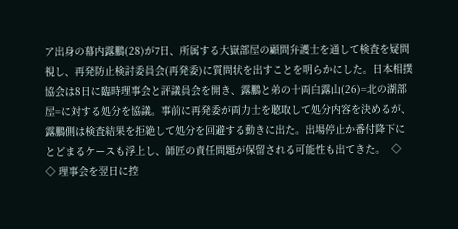ア出身の幕内露鵬(28)が7日、所属する大嶽部屋の顧問弁護士を通して検査を疑問視し、再発防止検討委員会(再発委)に質問状を出すことを明らかにした。日本相撲協会は8日に臨時理事会と評議員会を開き、露鵬と弟の十両白露山(26)=北の湖部屋=に対する処分を協議。事前に再発委が両力士を聴取して処分内容を決めるが、露鵬側は検査結果を拒絶して処分を回避する動きに出た。出場停止か番付降下にとどまるケースも浮上し、師匠の責任問題が保留される可能性も出てきた。  ◇  ◇ 理事会を翌日に控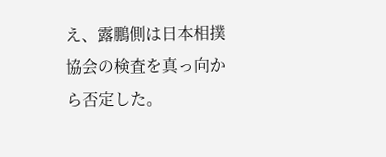え、露鵬側は日本相撲協会の検査を真っ向から否定した。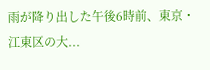雨が降り出した午後6時前、東京・江東区の大...